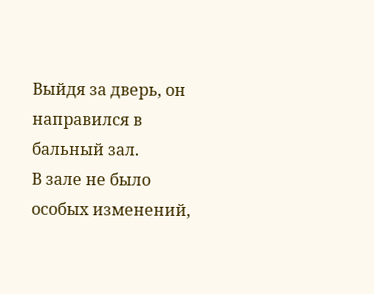Выйдя за дверь, он направился в бальный зал.
В зале не было особых изменений,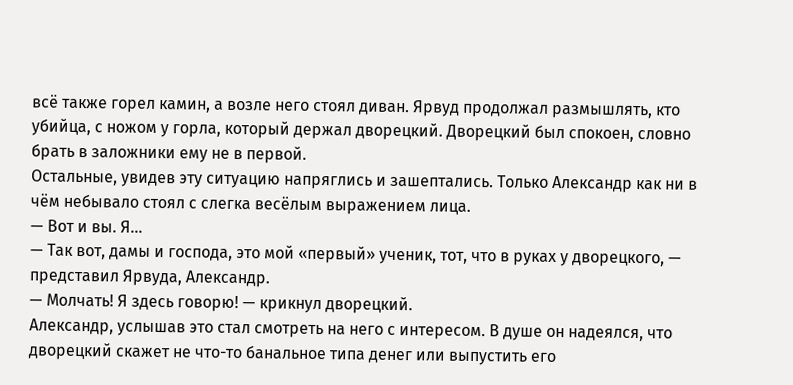всё также горел камин, а возле него стоял диван. Ярвуд продолжал размышлять, кто убийца, с ножом у горла, который держал дворецкий. Дворецкий был спокоен, словно брать в заложники ему не в первой.
Остальные, увидев эту ситуацию напряглись и зашептались. Только Александр как ни в чём небывало стоял с слегка весёлым выражением лица.
— Вот и вы. Я…
— Так вот, дамы и господа, это мой «первый» ученик, тот, что в руках у дворецкого, — представил Ярвуда, Александр.
— Молчать! Я здесь говорю! — крикнул дворецкий.
Александр, услышав это стал смотреть на него с интересом. В душе он надеялся, что дворецкий скажет не что-то банальное типа денег или выпустить его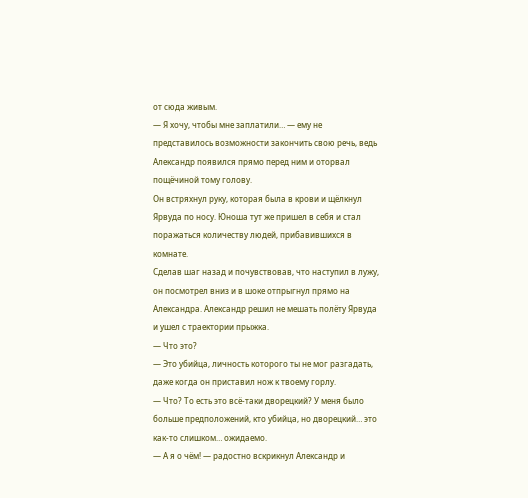от сюда живым.
— Я хочу, чтобы мне заплатили… — ему не представилось возможности закончить свою речь, ведь Александр появился прямо перед ним и оторвал пощёчиной тому голову.
Он встряхнул руку, которая была в крови и щёлкнул Ярвуда по носу. Юноша тут же пришел в себя и стал поражаться количеству людей, прибавившихся в комнате.
Сделав шаг назад и почувствовав, что наступил в лужу, он посмотрел вниз и в шоке отпрыгнул прямо на Александра. Александр решил не мешать полёту Ярвуда и ушел с траектории прыжка.
— Что это?
— Это убийца, личность которого ты не мог разгадать, даже когда он приставил нож к твоему горлу.
— Что? То есть это всё-таки дворецкий? У меня было больше предположений, кто убийца, но дворецкий… это как-то слишком… ожидаемо.
— А я о чём! — радостно вскрикнул Александр и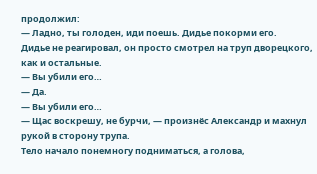продолжил:
— Ладно, ты голоден, иди поешь. Дидье покорми его.
Дидье не реагировал, он просто смотрел на труп дворецкого, как и остальные.
— Вы убили его…
— Да.
— Вы убили его…
— Щас воскрешу, не бурчи, — произнёс Александр и махнул рукой в сторону трупа.
Тело начало понемногу подниматься, а голова,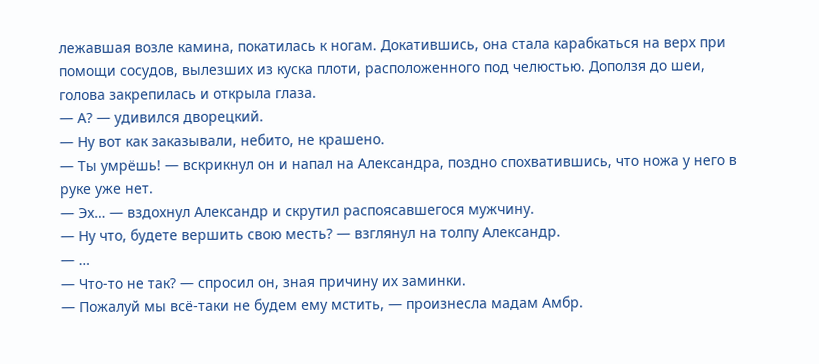лежавшая возле камина, покатилась к ногам. Докатившись, она стала карабкаться на верх при помощи сосудов, вылезших из куска плоти, расположенного под челюстью. Доползя до шеи, голова закрепилась и открыла глаза.
— А? — удивился дворецкий.
— Ну вот как заказывали, небито, не крашено.
— Ты умрёшь! — вскрикнул он и напал на Александра, поздно спохватившись, что ножа у него в руке уже нет.
— Эх… — вздохнул Александр и скрутил распоясавшегося мужчину.
— Ну что, будете вершить свою месть? — взглянул на толпу Александр.
— …
— Что-то не так? — спросил он, зная причину их заминки.
— Пожалуй мы всё-таки не будем ему мстить, — произнесла мадам Амбр.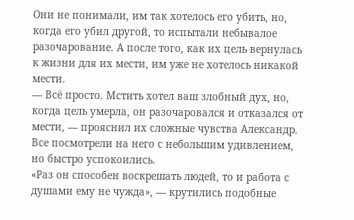Они не понимали, им так хотелось его убить, но, когда его убил другой, то испытали небывалое разочарование. А после того, как их цель вернулась к жизни для их мести, им уже не хотелось никакой мести.
— Всё просто. Мстить хотел ваш злобный дух, но, когда цель умерла, он разочаровался и отказался от мести, — прояснил их сложные чувства Александр.
Все посмотрели на него с небольшим удивлением, но быстро успокоились.
«Раз он способен воскрешать людей, то и работа с душами ему не чужда», — крутились подобные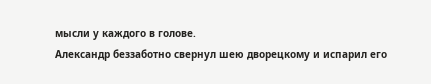мысли у каждого в голове.
Александр беззаботно свернул шею дворецкому и испарил его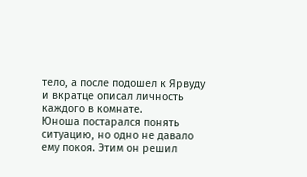тело, а после подошел к Ярвуду и вкратце описал личность каждого в комнате.
Юноша постарался понять ситуацию, но одно не давало ему покоя. Этим он решил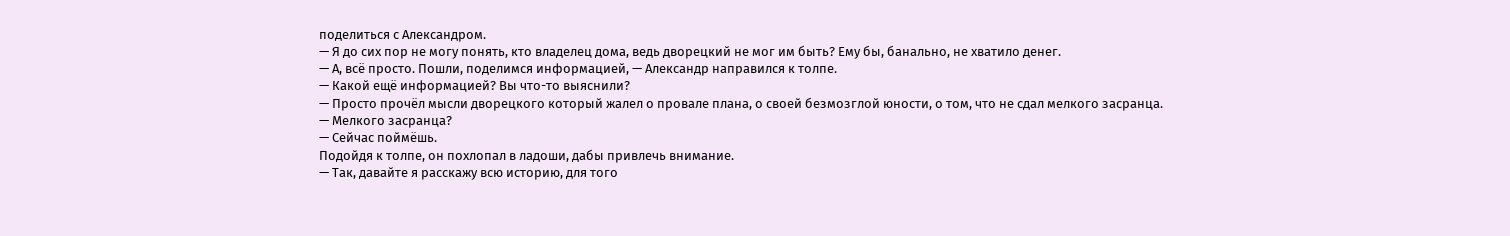поделиться с Александром.
— Я до сих пор не могу понять, кто владелец дома, ведь дворецкий не мог им быть? Ему бы, банально, не хватило денег.
— А, всё просто. Пошли, поделимся информацией, — Александр направился к толпе.
— Какой ещё информацией? Вы что-то выяснили?
— Просто прочёл мысли дворецкого который жалел о провале плана, о своей безмозглой юности, о том, что не сдал мелкого засранца.
— Мелкого засранца?
— Сейчас поймёшь.
Подойдя к толпе, он похлопал в ладоши, дабы привлечь внимание.
— Так, давайте я расскажу всю историю, для того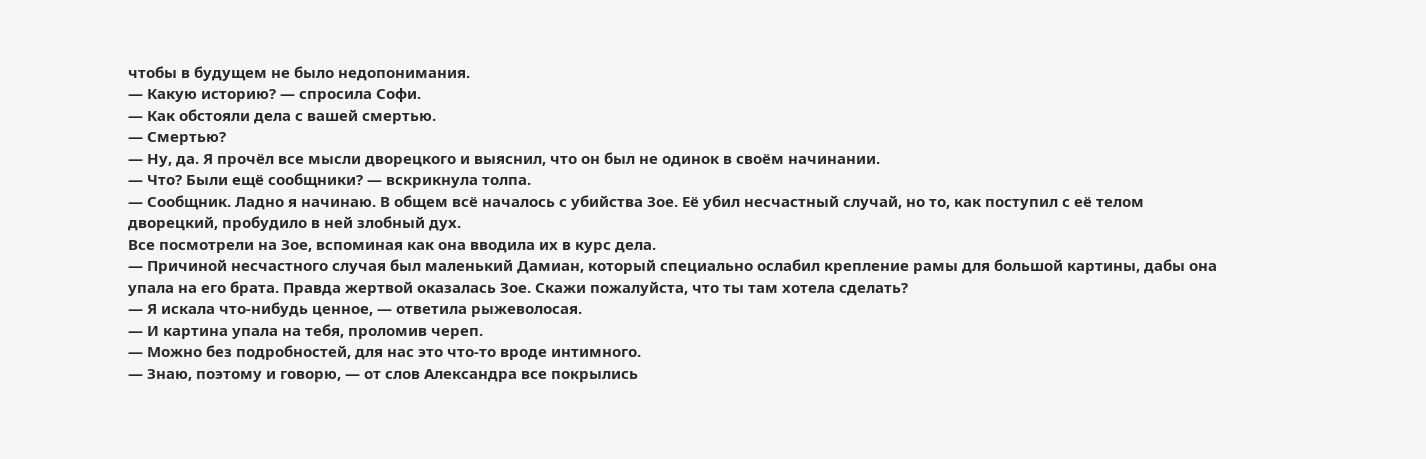чтобы в будущем не было недопонимания.
— Какую историю? — спросила Софи.
— Как обстояли дела с вашей смертью.
— Смертью?
— Ну, да. Я прочёл все мысли дворецкого и выяснил, что он был не одинок в своём начинании.
— Что? Были ещё сообщники? — вскрикнула толпа.
— Сообщник. Ладно я начинаю. В общем всё началось с убийства Зое. Её убил несчастный случай, но то, как поступил с её телом дворецкий, пробудило в ней злобный дух.
Все посмотрели на Зое, вспоминая как она вводила их в курс дела.
— Причиной несчастного случая был маленький Дамиан, который специально ослабил крепление рамы для большой картины, дабы она упала на его брата. Правда жертвой оказалась Зое. Скажи пожалуйста, что ты там хотела сделать?
— Я искала что-нибудь ценное, — ответила рыжеволосая.
— И картина упала на тебя, проломив череп.
— Можно без подробностей, для нас это что-то вроде интимного.
— Знаю, поэтому и говорю, — от слов Александра все покрылись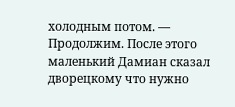холодным потом. — Продолжим. После этого маленький Дамиан сказал дворецкому что нужно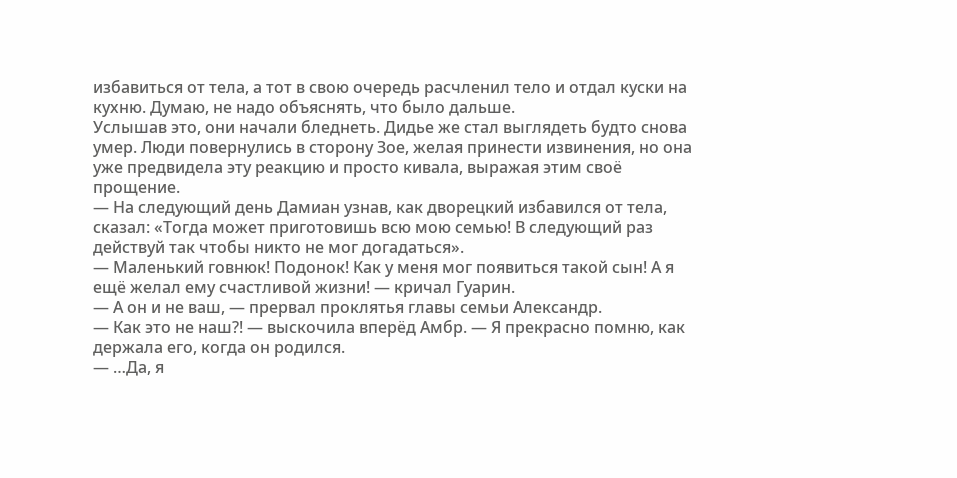избавиться от тела, а тот в свою очередь расчленил тело и отдал куски на кухню. Думаю, не надо объяснять, что было дальше.
Услышав это, они начали бледнеть. Дидье же стал выглядеть будто снова умер. Люди повернулись в сторону Зое, желая принести извинения, но она уже предвидела эту реакцию и просто кивала, выражая этим своё прощение.
— На следующий день Дамиан узнав, как дворецкий избавился от тела, сказал: «Тогда может приготовишь всю мою семью! В следующий раз действуй так чтобы никто не мог догадаться».
— Маленький говнюк! Подонок! Как у меня мог появиться такой сын! А я ещё желал ему счастливой жизни! — кричал Гуарин.
— А он и не ваш, — прервал проклятья главы семьи Александр.
— Как это не наш?! — выскочила вперёд Амбр. — Я прекрасно помню, как держала его, когда он родился.
— …Да, я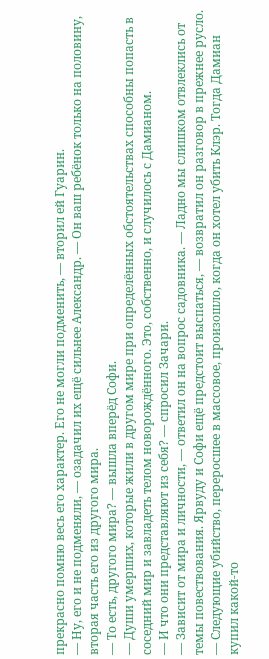прекрасно помню весь его характер. Его не могли подменить, — вторил ей Гуарин.
— Ну, его и не подменяли, — озадачил их ещё сильнее Александр. — Он ваш ребёнок только на половину, вторая часть его из другого мира.
— То есть, другого мира? — вышла вперёд Софи.
— Души умерших, которые жили в другом мире при определённых обстоятельствах способны попасть в соседний мир и завладеть телом новорождённого. Это, собственно, и случилось с Дамианом.
— И что они представляют из себя? — спросил Зачари.
— Зависит от мира и личности, — ответил он на вопрос садовника. — Ладно мы слишком отвлеклись от темы повествования. Ярвуду и Софи ещё предстоит выспаться, — возвратил он разговор в прежнее русло. — Следующие убийство, переросшее в массовое, произошло, когда он хотел убить Клэр. Тогда Дамиан купил какой-то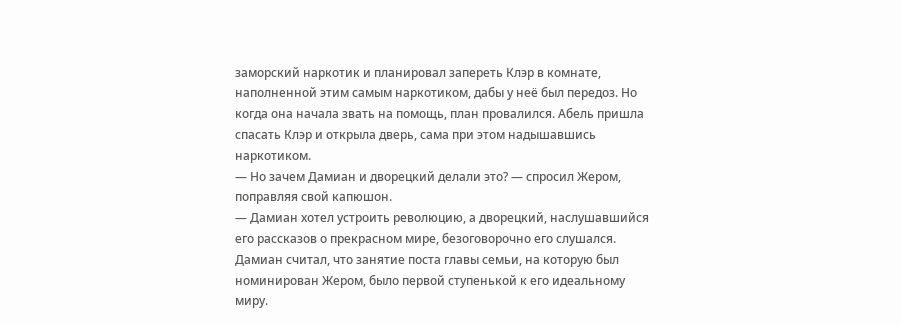заморский наркотик и планировал запереть Клэр в комнате, наполненной этим самым наркотиком, дабы у неё был передоз. Но когда она начала звать на помощь, план провалился. Абель пришла спасать Клэр и открыла дверь, сама при этом надышавшись наркотиком.
— Но зачем Дамиан и дворецкий делали это? — спросил Жером, поправляя свой капюшон.
— Дамиан хотел устроить революцию, а дворецкий, наслушавшийся его рассказов о прекрасном мире, безоговорочно его слушался. Дамиан считал, что занятие поста главы семьи, на которую был номинирован Жером, было первой ступенькой к его идеальному миру.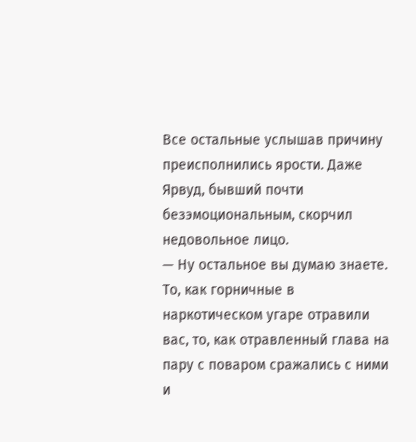Все остальные услышав причину преисполнились ярости. Даже Ярвуд, бывший почти безэмоциональным, скорчил недовольное лицо.
— Ну остальное вы думаю знаете. То, как горничные в наркотическом угаре отравили вас, то, как отравленный глава на пару с поваром сражались с ними и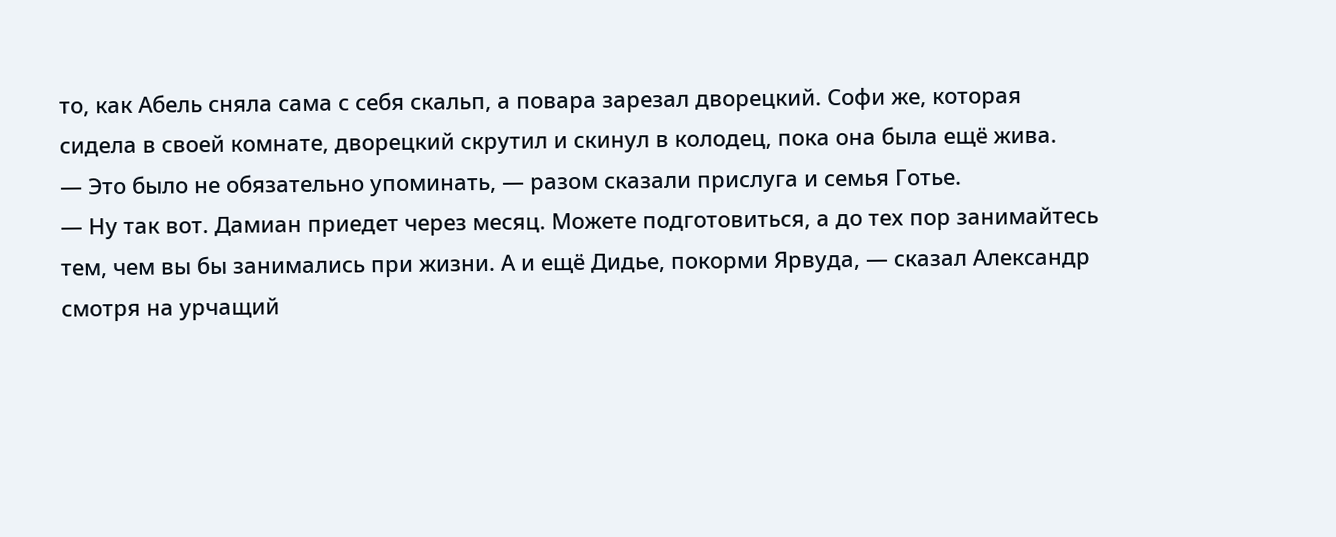то, как Абель сняла сама с себя скальп, а повара зарезал дворецкий. Софи же, которая сидела в своей комнате, дворецкий скрутил и скинул в колодец, пока она была ещё жива.
— Это было не обязательно упоминать, — разом сказали прислуга и семья Готье.
— Ну так вот. Дамиан приедет через месяц. Можете подготовиться, а до тех пор занимайтесь тем, чем вы бы занимались при жизни. А и ещё Дидье, покорми Ярвуда, — сказал Александр смотря на урчащий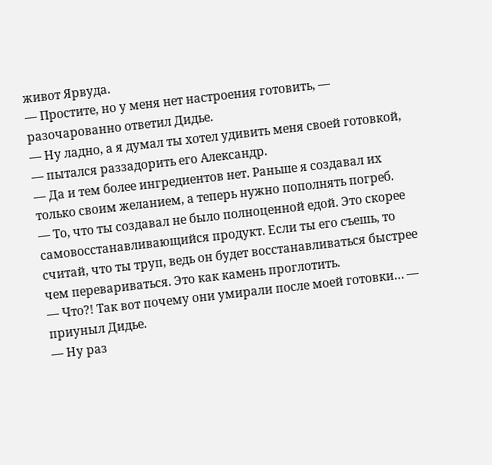живот Ярвуда.
— Простите, но у меня нет настроения готовить, — разочарованно ответил Дидье.
— Ну ладно, а я думал ты хотел удивить меня своей готовкой, — пытался раззадорить его Александр.
— Да и тем более ингредиентов нет. Раньше я создавал их только своим желанием, а теперь нужно пополнять погреб.
— То, что ты создавал не было полноценной едой. Это скорее самовосстанавливающийся продукт. Если ты его съешь, то считай, что ты труп, ведь он будет восстанавливаться быстрее чем перевариваться. Это как камень проглотить.
— Что?! Так вот почему они умирали после моей готовки… — приуныл Дидье.
— Ну раз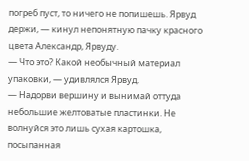погреб пуст, то ничего не попишешь. Ярвуд держи, — кинул непонятную пачку красного цвета Александр, Ярвуду.
— Что это? Какой необычный материал упаковки, — удивлялся Ярвуд.
— Надорви вершину и вынимай оттуда небольшие желтоватые пластинки. Не волнуйся это лишь сухая картошка, посыпанная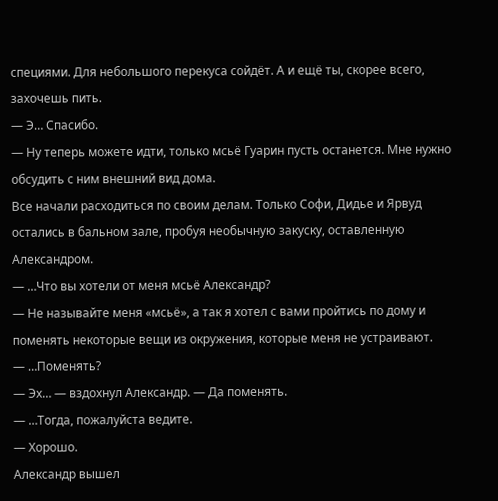специями. Для небольшого перекуса сойдёт. А и ещё ты, скорее всего, захочешь пить.
— Э… Спасибо.
— Ну теперь можете идти, только мсьё Гуарин пусть останется. Мне нужно обсудить с ним внешний вид дома.
Все начали расходиться по своим делам. Только Софи, Дидье и Ярвуд остались в бальном зале, пробуя необычную закуску, оставленную Александром.
— …Что вы хотели от меня мсьё Александр?
— Не называйте меня «мсьё», а так я хотел с вами пройтись по дому и поменять некоторые вещи из окружения, которые меня не устраивают.
— …Поменять?
— Эх… — вздохнул Александр. — Да поменять.
— …Тогда, пожалуйста ведите.
— Хорошо.
Александр вышел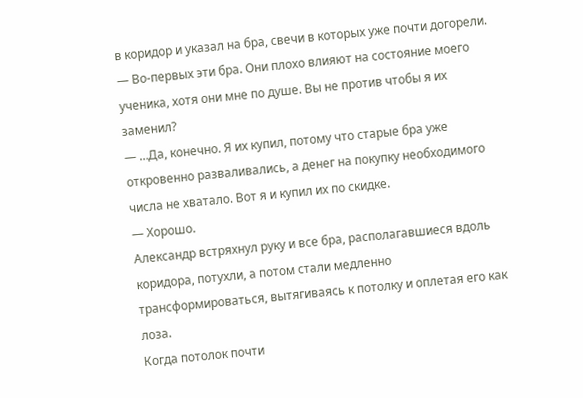в коридор и указал на бра, свечи в которых уже почти догорели.
— Во-первых эти бра. Они плохо влияют на состояние моего ученика, хотя они мне по душе. Вы не против чтобы я их заменил?
— …Да, конечно. Я их купил, потому что старые бра уже откровенно разваливались, а денег на покупку необходимого числа не хватало. Вот я и купил их по скидке.
— Хорошо.
Александр встряхнул руку и все бра, располагавшиеся вдоль коридора, потухли, а потом стали медленно трансформироваться, вытягиваясь к потолку и оплетая его как лоза.
Когда потолок почти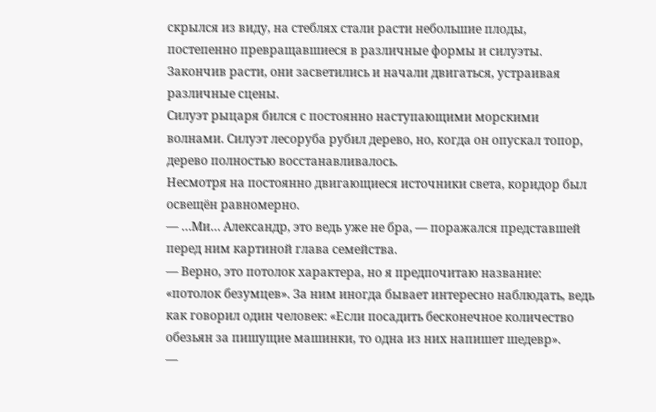скрылся из виду, на стеблях стали расти небольшие плоды, постепенно превращавшиеся в различные формы и силуэты. Закончив расти, они засветились и начали двигаться, устраивая различные сцены.
Силуэт рыцаря бился с постоянно наступающими морскими волнами. Силуэт лесоруба рубил дерево, но, когда он опускал топор, дерево полностью восстанавливалось.
Несмотря на постоянно двигающиеся источники света, коридор был освещён равномерно.
— …Ми… Александр, это ведь уже не бра, — поражался представшей перед ним картиной глава семейства.
— Верно, это потолок характера, но я предпочитаю название: «потолок безумцев». За ним иногда бывает интересно наблюдать, ведь как говорил один человек: «Если посадить бесконечное количество обезьян за пишущие машинки, то одна из них напишет шедевр».
—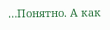…Понятно. А как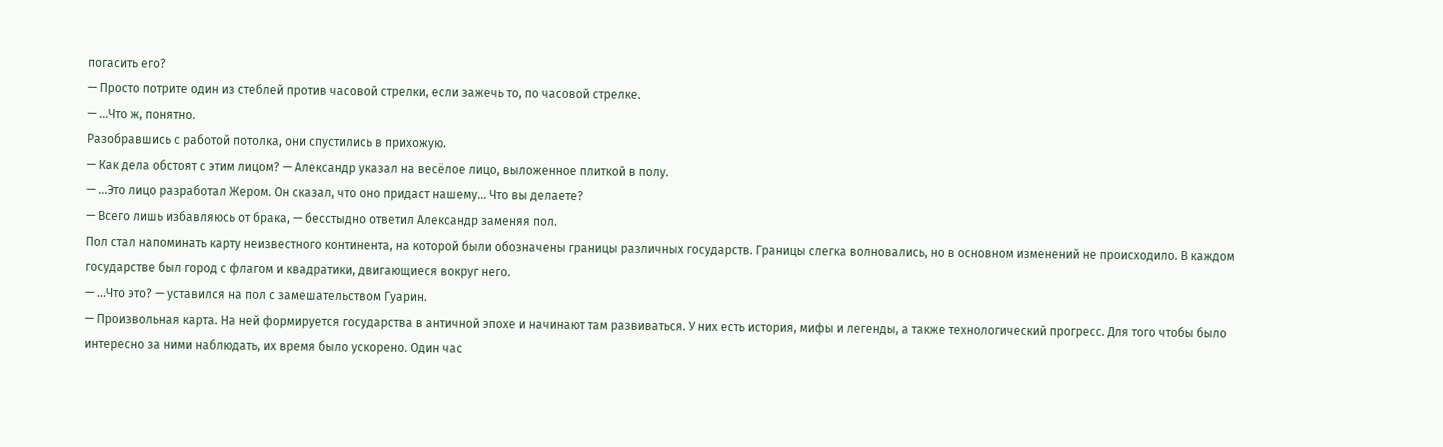погасить его?
— Просто потрите один из стеблей против часовой стрелки, если зажечь то, по часовой стрелке.
— …Что ж, понятно.
Разобравшись с работой потолка, они спустились в прихожую.
— Как дела обстоят с этим лицом? — Александр указал на весёлое лицо, выложенное плиткой в полу.
— …Это лицо разработал Жером. Он сказал, что оно придаст нашему… Что вы делаете?
— Всего лишь избавляюсь от брака, — бесстыдно ответил Александр заменяя пол.
Пол стал напоминать карту неизвестного континента, на которой были обозначены границы различных государств. Границы слегка волновались, но в основном изменений не происходило. В каждом государстве был город с флагом и квадратики, двигающиеся вокруг него.
— …Что это? — уставился на пол с замешательством Гуарин.
— Произвольная карта. На ней формируется государства в античной эпохе и начинают там развиваться. У них есть история, мифы и легенды, а также технологический прогресс. Для того чтобы было интересно за ними наблюдать, их время было ускорено. Один час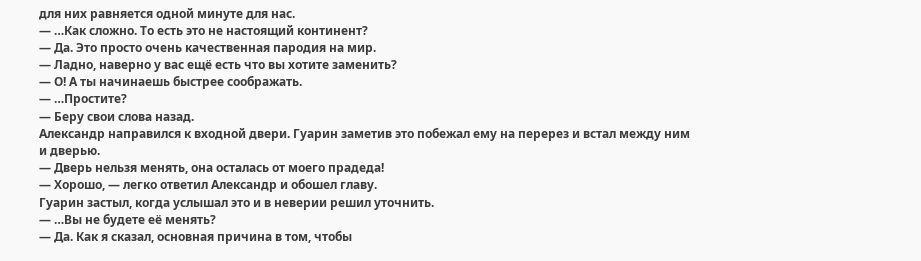для них равняется одной минуте для нас.
— …Как сложно. То есть это не настоящий континент?
— Да. Это просто очень качественная пародия на мир.
— Ладно, наверно у вас ещё есть что вы хотите заменить?
— О! А ты начинаешь быстрее соображать.
— …Простите?
— Беру свои слова назад.
Александр направился к входной двери. Гуарин заметив это побежал ему на перерез и встал между ним и дверью.
— Дверь нельзя менять, она осталась от моего прадеда!
— Хорошо, — легко ответил Александр и обошел главу.
Гуарин застыл, когда услышал это и в неверии решил уточнить.
— …Вы не будете её менять?
— Да. Как я сказал, основная причина в том, чтобы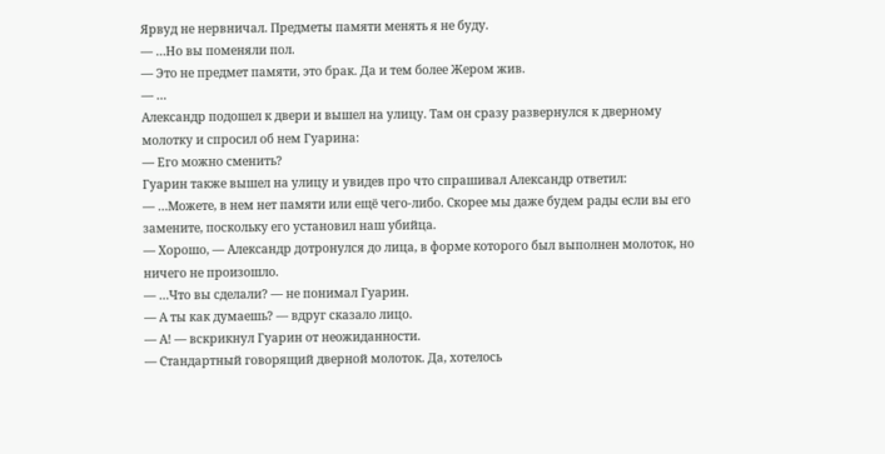Ярвуд не нервничал. Предметы памяти менять я не буду.
— …Но вы поменяли пол.
— Это не предмет памяти, это брак. Да и тем более Жером жив.
— …
Александр подошел к двери и вышел на улицу. Там он сразу развернулся к дверному молотку и спросил об нем Гуарина:
— Его можно сменить?
Гуарин также вышел на улицу и увидев про что спрашивал Александр ответил:
— …Можете, в нем нет памяти или ещё чего-либо. Скорее мы даже будем рады если вы его замените, поскольку его установил наш убийца.
— Хорошо, — Александр дотронулся до лица, в форме которого был выполнен молоток, но ничего не произошло.
— …Что вы сделали? — не понимал Гуарин.
— А ты как думаешь? — вдруг сказало лицо.
— А! — вскрикнул Гуарин от неожиданности.
— Стандартный говорящий дверной молоток. Да, хотелось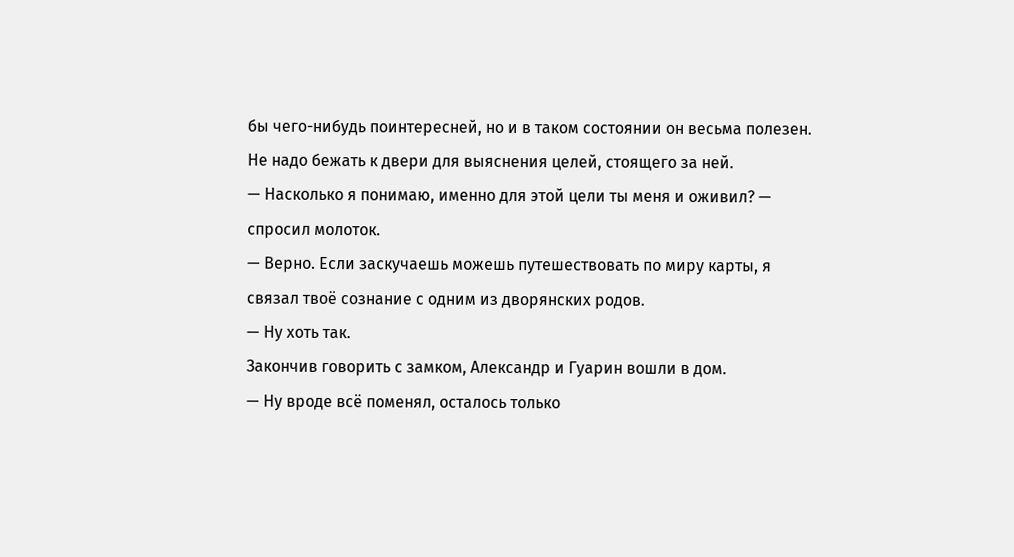бы чего-нибудь поинтересней, но и в таком состоянии он весьма полезен. Не надо бежать к двери для выяснения целей, стоящего за ней.
— Насколько я понимаю, именно для этой цели ты меня и оживил? — спросил молоток.
— Верно. Если заскучаешь можешь путешествовать по миру карты, я связал твоё сознание с одним из дворянских родов.
— Ну хоть так.
Закончив говорить с замком, Александр и Гуарин вошли в дом.
— Ну вроде всё поменял, осталось только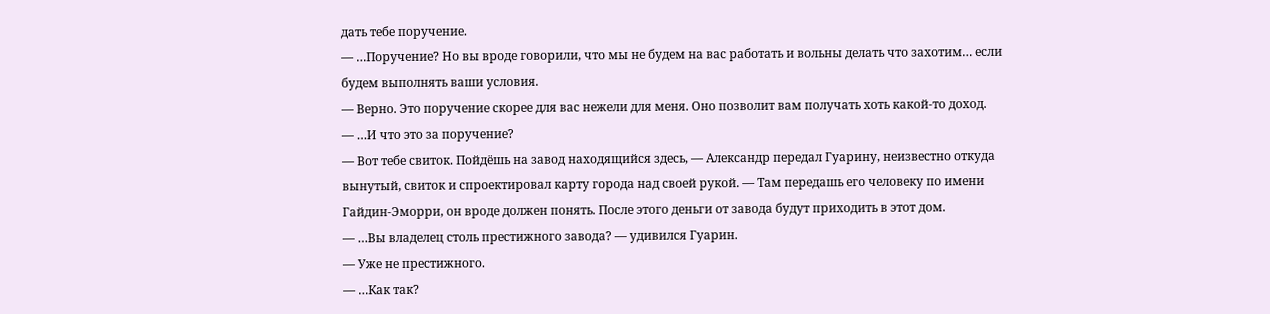дать тебе поручение.
— …Поручение? Но вы вроде говорили, что мы не будем на вас работать и вольны делать что захотим… если будем выполнять ваши условия.
— Верно. Это поручение скорее для вас нежели для меня. Оно позволит вам получать хоть какой-то доход.
— …И что это за поручение?
— Вот тебе свиток. Пойдёшь на завод находящийся здесь, — Александр передал Гуарину, неизвестно откуда вынутый, свиток и спроектировал карту города над своей рукой. — Там передашь его человеку по имени Гайдин-Эморри, он вроде должен понять. После этого деньги от завода будут приходить в этот дом.
— …Вы владелец столь престижного завода? — удивился Гуарин.
— Уже не престижного.
— …Как так?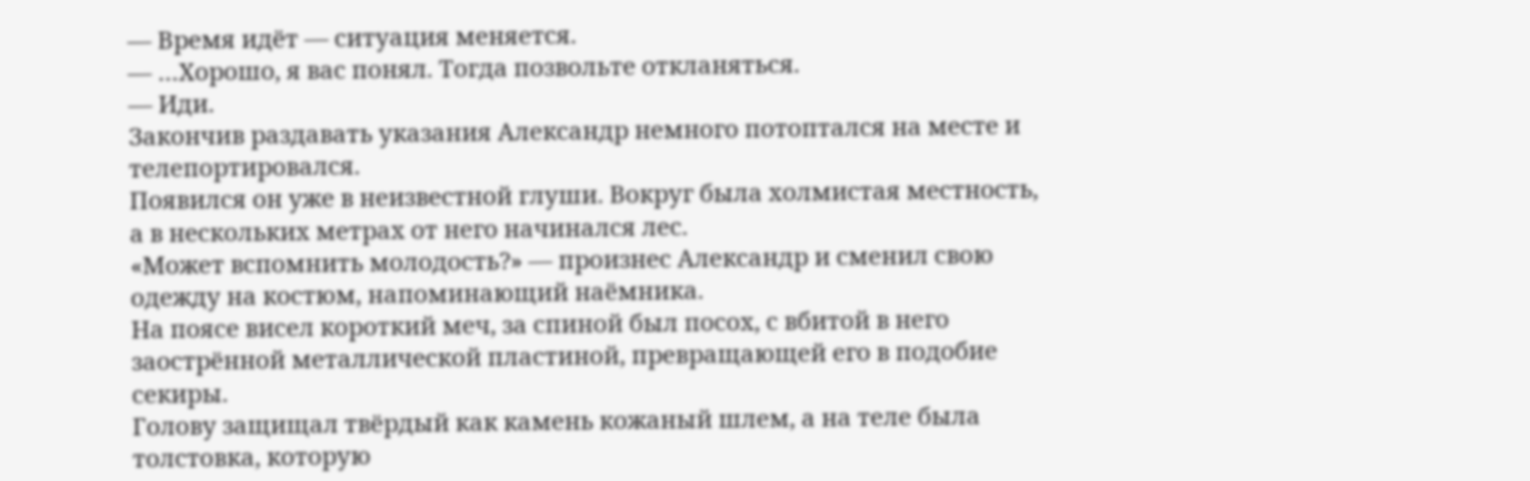— Время идёт — ситуация меняется.
— …Хорошо, я вас понял. Тогда позвольте откланяться.
— Иди.
Закончив раздавать указания Александр немного потоптался на месте и телепортировался.
Появился он уже в неизвестной глуши. Вокруг была холмистая местность, а в нескольких метрах от него начинался лес.
«Может вспомнить молодость?» — произнес Александр и сменил свою одежду на костюм, напоминающий наёмника.
На поясе висел короткий меч, за спиной был посох, с вбитой в него заострённой металлической пластиной, превращающей его в подобие секиры.
Голову защищал твёрдый как камень кожаный шлем, а на теле была толстовка, которую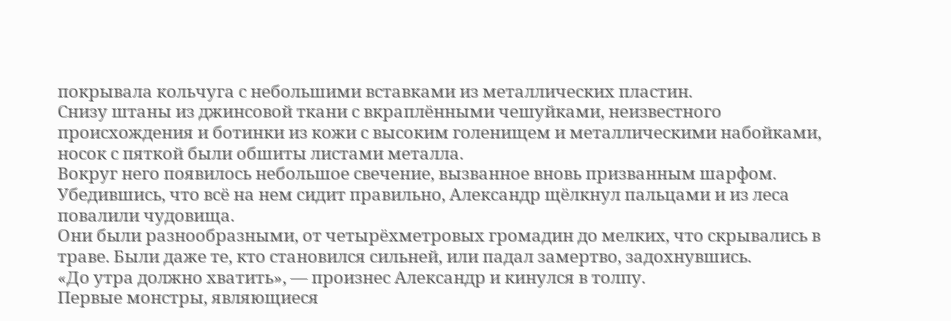покрывала кольчуга с небольшими вставками из металлических пластин.
Снизу штаны из джинсовой ткани с вкраплёнными чешуйками, неизвестного происхождения и ботинки из кожи с высоким голенищем и металлическими набойками, носок с пяткой были обшиты листами металла.
Вокруг него появилось небольшое свечение, вызванное вновь призванным шарфом.
Убедившись, что всё на нем сидит правильно, Александр щёлкнул пальцами и из леса повалили чудовища.
Они были разнообразными, от четырёхметровых громадин до мелких, что скрывались в траве. Были даже те, кто становился сильней, или падал замертво, задохнувшись.
«До утра должно хватить», — произнес Александр и кинулся в толпу.
Первые монстры, являющиеся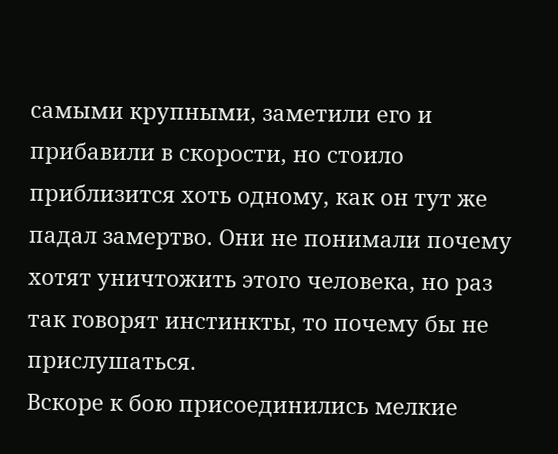самыми крупными, заметили его и прибавили в скорости, но стоило приблизится хоть одному, как он тут же падал замертво. Они не понимали почему хотят уничтожить этого человека, но раз так говорят инстинкты, то почему бы не прислушаться.
Вскоре к бою присоединились мелкие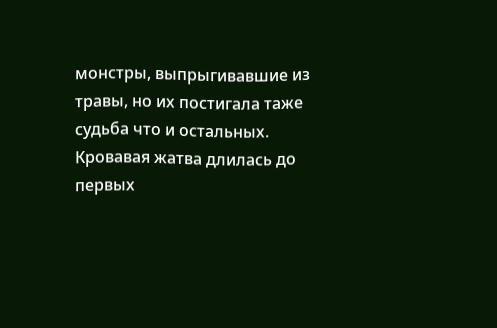монстры, выпрыгивавшие из травы, но их постигала таже судьба что и остальных.
Кровавая жатва длилась до первых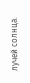лучей солнца.